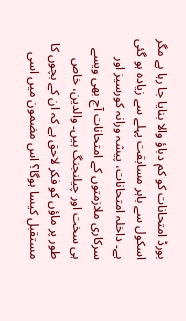بورڈ امتحانات کو کم دباؤ والا بنایا جا رہا ہے مگر اسکول سے باہر مسابقت پہلے سے زیادہ ہو گئی ہے۔ داخلہ امتحانات، پیشہ ورانہ کورسیز اور سرکاری ملازمتوں کے امتحانات آج بھی ویسے ہی سخت اور چیلنجنگ ہیں۔ والدین، خاص طور پر ماؤں کو فکر لاحق ہے کہ ان کے بچوں کا مستقبل کیسا ہوگا؟ اس مضمون میں اسی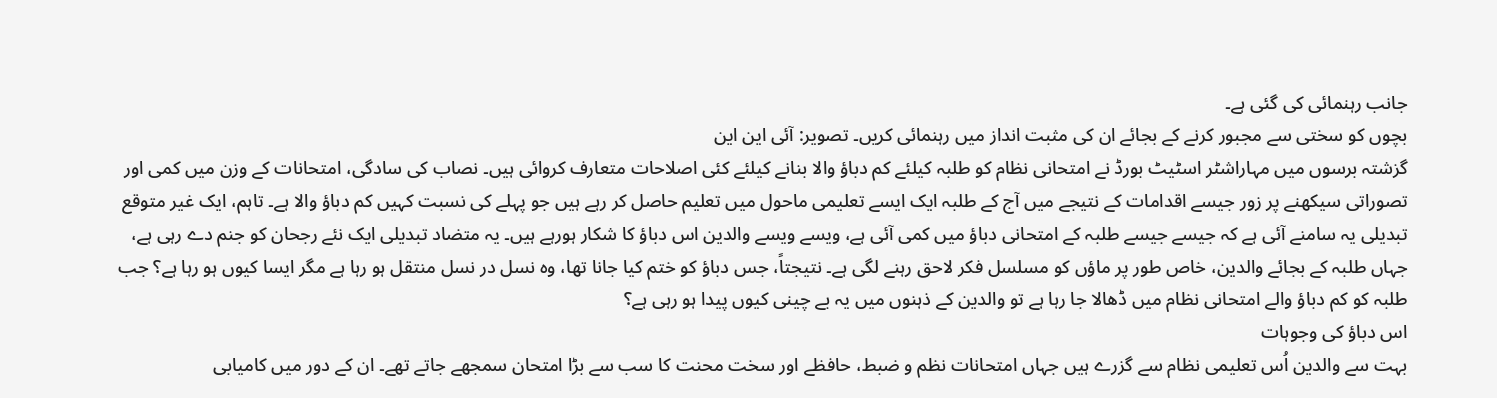جانب رہنمائی کی گئی ہے۔
بچوں کو سختی سے مجبور کرنے کے بجائے ان کی مثبت انداز میں رہنمائی کریں۔ تصویر: آئی این این
گزشتہ برسوں میں مہاراشٹر اسٹیٹ بورڈ نے امتحانی نظام کو طلبہ کیلئے کم دباؤ والا بنانے کیلئے کئی اصلاحات متعارف کروائی ہیں۔ نصاب کی سادگی، امتحانات کے وزن میں کمی اور تصوراتی سیکھنے پر زور جیسے اقدامات کے نتیجے میں آج کے طلبہ ایک ایسے تعلیمی ماحول میں تعلیم حاصل کر رہے ہیں جو پہلے کی نسبت کہیں کم دباؤ والا ہے۔ تاہم، ایک غیر متوقع تبدیلی یہ سامنے آئی ہے کہ جیسے جیسے طلبہ کے امتحانی دباؤ میں کمی آئی ہے، ویسے ویسے والدین اس دباؤ کا شکار ہورہے ہیں۔ یہ متضاد تبدیلی ایک نئے رجحان کو جنم دے رہی ہے، جہاں طلبہ کے بجائے والدین، خاص طور پر ماؤں کو مسلسل فکر لاحق رہنے لگی ہے۔ نتیجتاً، جس دباؤ کو ختم کیا جانا تھا، وہ نسل در نسل منتقل ہو رہا ہے مگر ایسا کیوں ہو رہا ہے؟ جب طلبہ کو کم دباؤ والے امتحانی نظام میں ڈھالا جا رہا ہے تو والدین کے ذہنوں میں یہ بے چینی کیوں پیدا ہو رہی ہے؟
اس دباؤ کی وجوہات
بہت سے والدین اُس تعلیمی نظام سے گزرے ہیں جہاں امتحانات نظم و ضبط، حافظے اور سخت محنت کا سب سے بڑا امتحان سمجھے جاتے تھے۔ ان کے دور میں کامیابی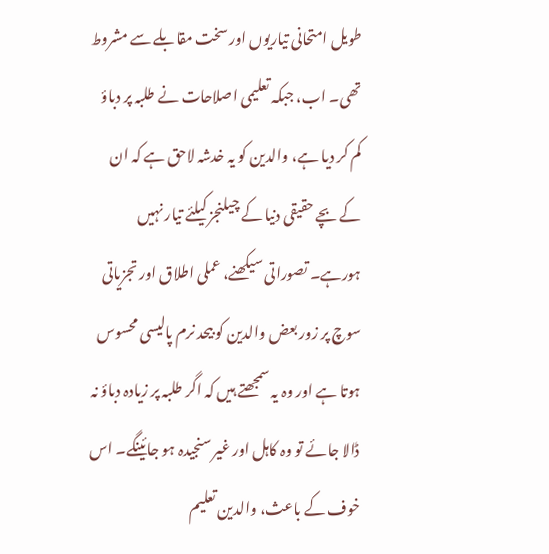طویل امتحانی تیاریوں اور سخت مقابلے سے مشروط تھی۔ اب، جبکہ تعلیمی اصلاحات نے طلبہ پر دباؤ کم کر دیا ہے، والدین کو یہ خدشہ لاحق ہے کہ ان کے بچے حقیقی دنیا کے چیلنجز کیلئے تیار نہیں ہورہے۔ تصوراتی سیکھنے، عملی اطلاق اور تجزیاتی سوچ پر زور بعض والدین کو بیحد نرم پالیسی محسوس ہوتا ہے اور وہ یہ سمجھتے ہیں کہ اگر طلبہ پر زیادہ دباؤ نہ ڈالا جائے تو وہ کاہل اور غیر سنجیدہ ہو جائینگے۔ اس خوف کے باعث، والدین تعلیم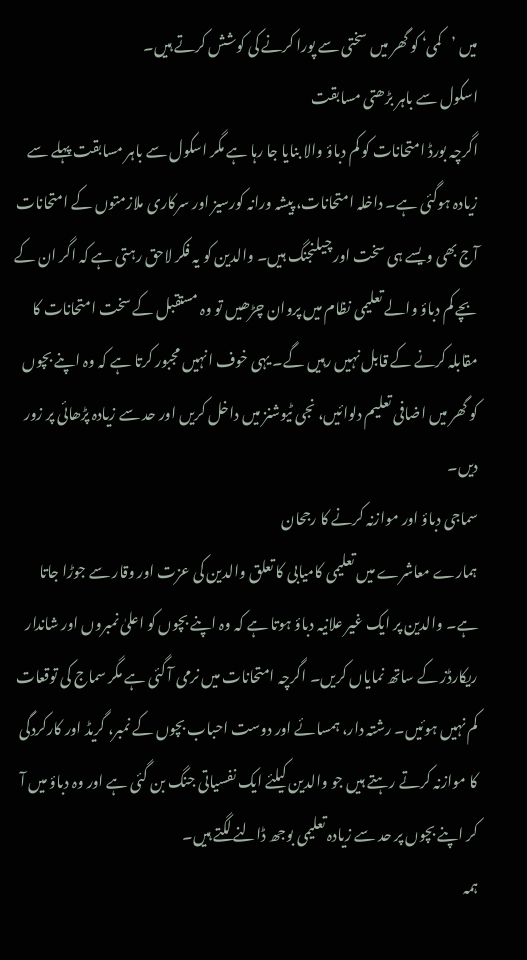میں ’کمی‘ کو گھر میں سختی سے پورا کرنے کی کوشش کرتے ہیں۔
اسکول سے باہر بڑھتی مسابقت
اگرچہ بورڈ امتحانات کو کم دباؤ والا بنایا جا رہا ہے مگر اسکول سے باہر مسابقت پہلے سے زیادہ ہوگئی ہے۔ داخلہ امتحانات، پیشہ ورانہ کورسیز اور سرکاری ملازمتوں کے امتحانات آج بھی ویسے ہی سخت اور چیلنجنگ ہیں۔ والدین کو یہ فکر لاحق رہتی ہے کہ اگر ان کے بچے کم دباؤ والے تعلیمی نظام میں پروان چڑھیں تو وہ مستقبل کے سخت امتحانات کا مقابلہ کرنے کے قابل نہیں رہیں گے۔ یہی خوف انہیں مجبور کرتا ہے کہ وہ اپنے بچوں کو گھر میں اضافی تعلیم دلوائیں، نجی ٹیوشنز میں داخل کریں اور حد سے زیادہ پڑھائی پر زور دیں۔
سماجی دباؤ اور موازنہ کرنے کا رجحان
ہمارے معاشرے میں تعلیمی کامیابی کا تعلق والدین کی عزت اور وقار سے جوڑا جاتا ہے۔ والدین پر ایک غیر علانیہ دباؤ ہوتا ہے کہ وہ اپنے بچوں کو اعلیٰ نمبروں اور شاندار ریکارڈز کے ساتھ نمایاں کریں۔ اگرچہ امتحانات میں نرمی آ گئی ہے مگر سماج کی توقعات کم نہیں ہوئیں۔ رشتہ دار، ہمسائے اور دوست احباب بچوں کے نمبر، گریڈ اور کارکردگی کا موازنہ کرتے رہتے ہیں جو والدین کیلئے ایک نفسیاتی جنگ بن گئی ہے اور وہ دباؤ میں آ کر اپنے بچوں پر حد سے زیادہ تعلیمی بوجھ ڈالنے لگتے ہیں۔
ہمہ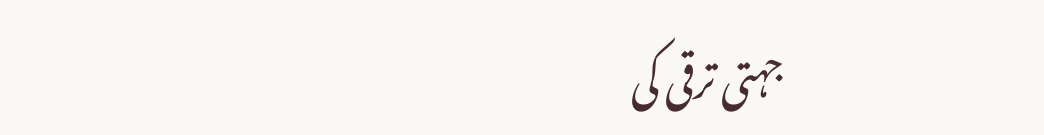جہتی ترقی کی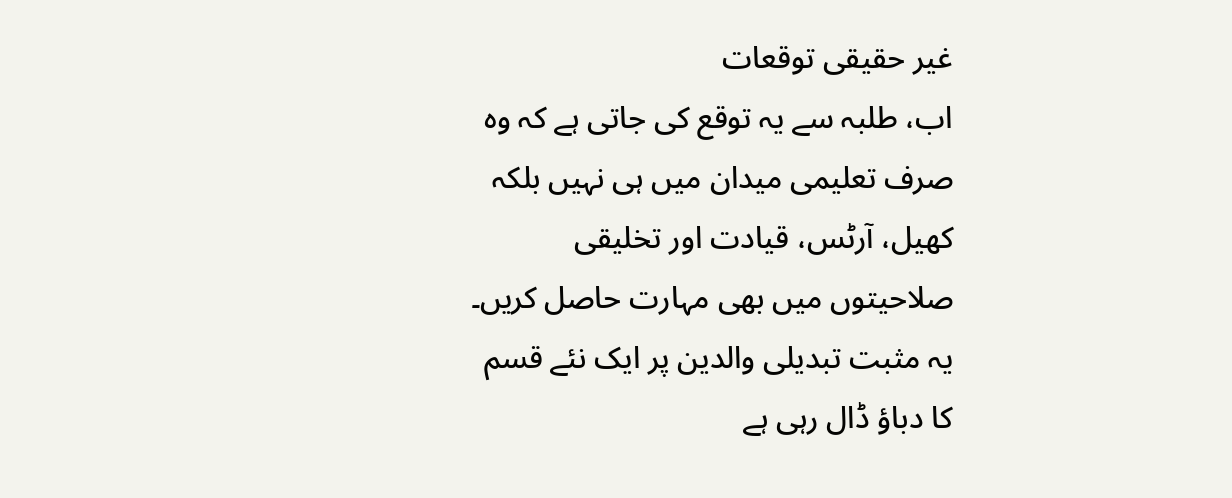غیر حقیقی توقعات
اب، طلبہ سے یہ توقع کی جاتی ہے کہ وہ صرف تعلیمی میدان میں ہی نہیں بلکہ کھیل، آرٹس، قیادت اور تخلیقی صلاحیتوں میں بھی مہارت حاصل کریں۔ یہ مثبت تبدیلی والدین پر ایک نئے قسم کا دباؤ ڈال رہی ہے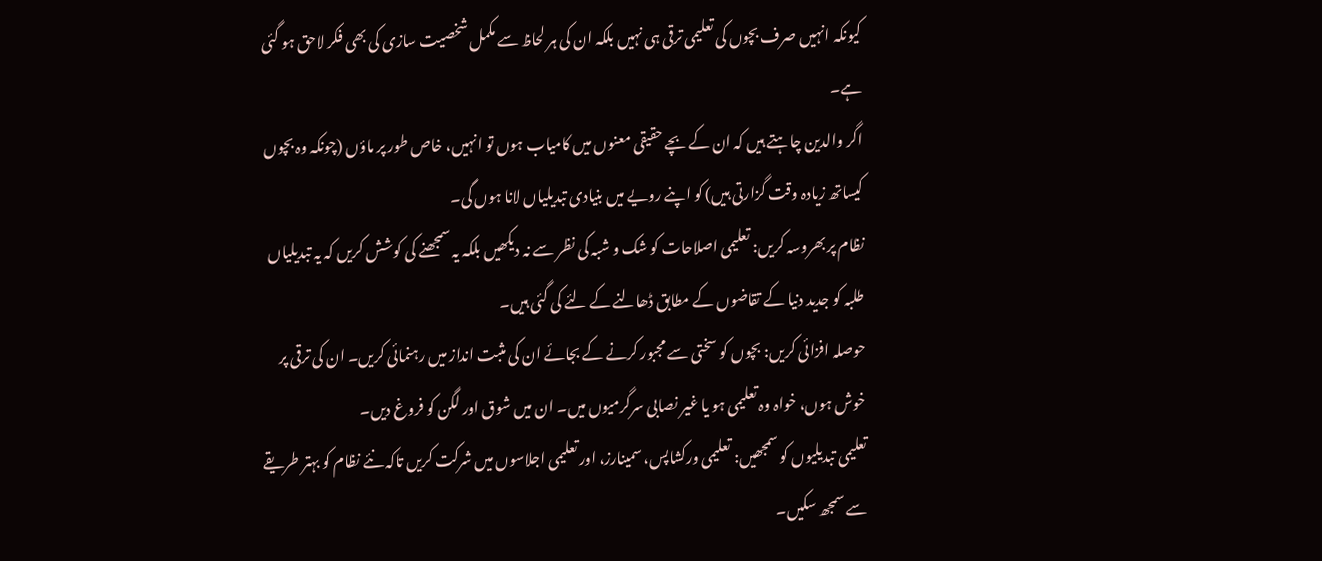کیونکہ انہیں صرف بچوں کی تعلیمی ترقی ہی نہیں بلکہ ان کی ہر لحاظ سے مکمل شخصیت سازی کی بھی فکر لاحق ہو گئی ہے۔
اگر والدین چاہتے ہیں کہ ان کے بچے حقیقی معنوں میں کامیاب ہوں تو انہیں، خاص طور پر ماؤں (چونکہ وہ بچوں کیساتھ زیادہ وقت گزارتی ہیں) کو اپنے رویے میں بنیادی تبدیلیاں لانا ہوں گی۔
نظام پر بھروسہ کریں: تعلیمی اصلاحات کو شک و شبہ کی نظر سے نہ دیکھیں بلکہ یہ سمجھنے کی کوشش کریں کہ یہ تبدیلیاں طلبہ کو جدید دنیا کے تقاضوں کے مطابق ڈھالنے کے لئے کی گئی ہیں۔
حوصلہ افزائی کریں: بچوں کو سختی سے مجبور کرنے کے بجائے ان کی مثبت انداز میں رہنمائی کریں۔ ان کی ترقی پر خوش ہوں، خواہ وہ تعلیمی ہو یا غیر نصابی سرگرمیوں میں۔ ان میں شوق اور لگن کو فروغ دیں۔
تعلیمی تبدیلیوں کو سمجھیں: تعلیمی ورکشاپس، سمینارز، اور تعلیمی اجلاسوں میں شرکت کریں تاکہ نئے نظام کو بہتر طریقے سے سمجھ سکیں۔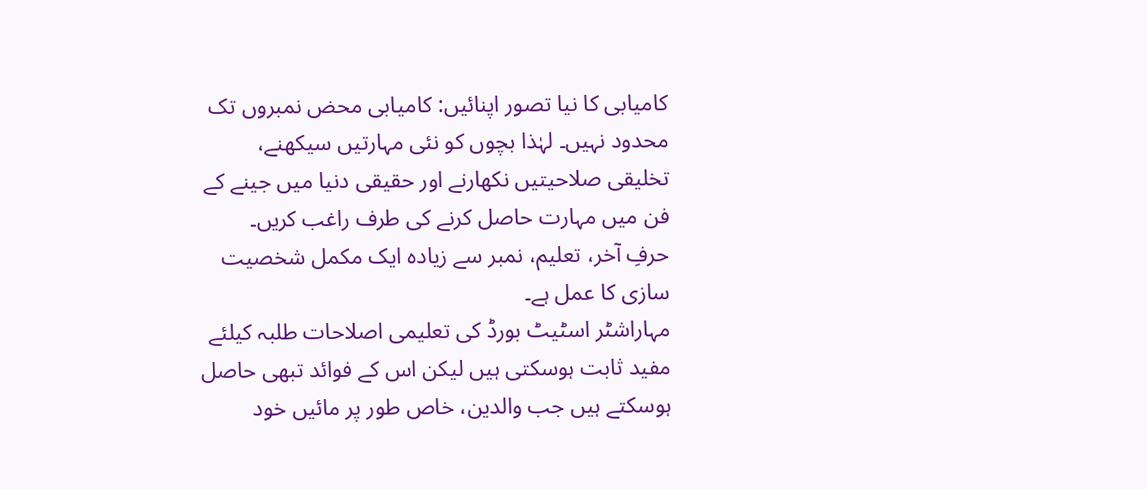کامیابی کا نیا تصور اپنائیں: کامیابی محض نمبروں تک محدود نہیں۔ لہٰذا بچوں کو نئی مہارتیں سیکھنے، تخلیقی صلاحیتیں نکھارنے اور حقیقی دنیا میں جینے کے فن میں مہارت حاصل کرنے کی طرف راغب کریں۔
حرفِ آخر، تعلیم، نمبر سے زیادہ ایک مکمل شخصیت سازی کا عمل ہے۔
مہاراشٹر اسٹیٹ بورڈ کی تعلیمی اصلاحات طلبہ کیلئے مفید ثابت ہوسکتی ہیں لیکن اس کے فوائد تبھی حاصل ہوسکتے ہیں جب والدین، خاص طور پر مائیں خود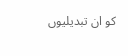کو ان تبدیلیوں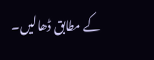کے مطابق ڈھالیں۔